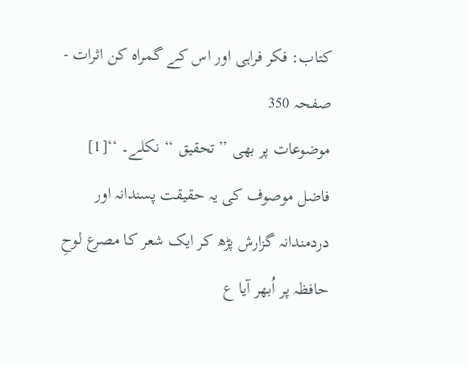کتاب: فکر فراہی اور اس کے گمراہ کن اثرات - صفحہ 350
موضوعات پر بھی ’’تحقیق ‘‘ نکلے۔ ‘‘[1] فاضل موصوف کی یہ حقیقت پسندانہ اور دردمندانہ گزارش پڑھ کر ایک شعر کا مصرع لوحِ حافظہ پر اُبھر آیا ع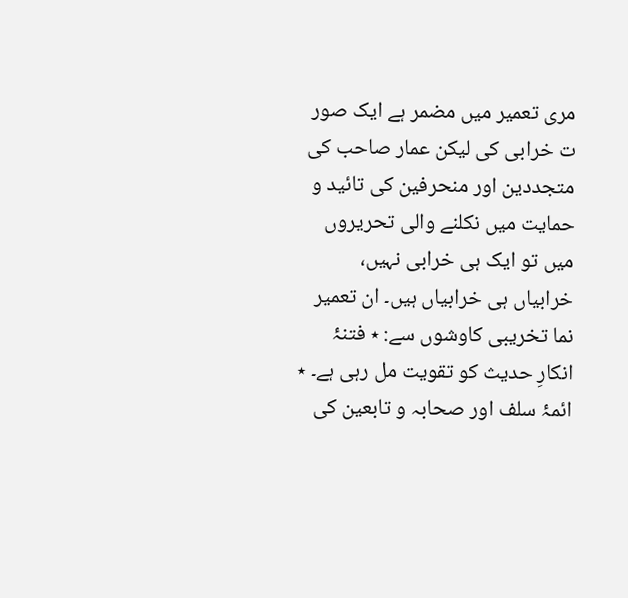مری تعمیر میں مضمر ہے ایک صور ت خرابی کی لیکن عمار صاحب کی متجددین اور منحرفین کی تائید و حمایت میں نکلنے والی تحریروں میں تو ایک ہی خرابی نہیں، خرابیاں ہی خرابیاں ہیں۔ ان تعمیر نما تخریبی کاوشوں سے: ٭ فتنۂ انکارِ حدیث کو تقویت مل رہی ہے۔ ٭ ائمۂ سلف اور صحابہ و تابعین کی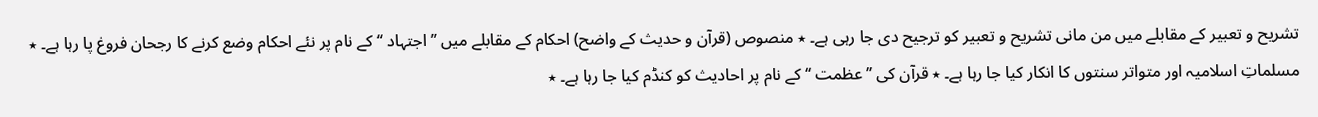تشریح و تعبیر کے مقابلے میں من مانی تشریح و تعبیر کو ترجیح دی جا رہی ہے۔ ٭ منصوص (قرآن و حدیث کے واضح) احکام کے مقابلے میں ’’اجتہاد ‘‘ کے نام پر نئے احکام وضع کرنے کا رجحان فروغ پا رہا ہے۔ ٭ مسلماتِ اسلامیہ اور متواتر سنتوں کا انکار کیا جا رہا ہے۔ ٭ قرآن کی ’’عظمت ‘‘ کے نام پر احادیث کو کنڈم کیا جا رہا ہے۔ ٭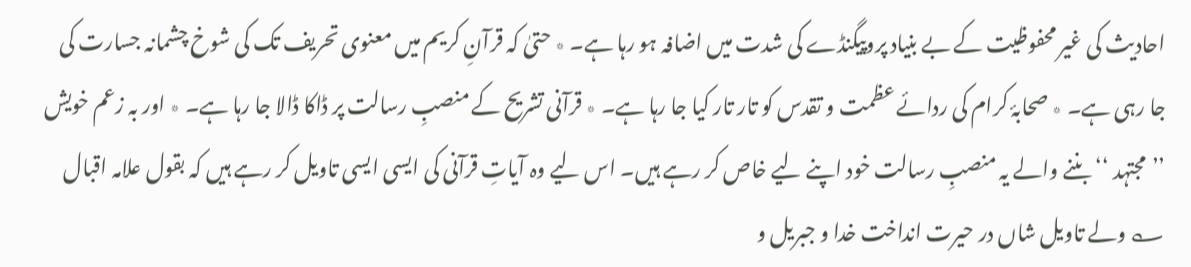احادیث کی غیر محفوظیت کے بے بنیاد پروپیگنڈے کی شدت میں اضافہ ہو رہا ہے۔ ٭ حتیٰ کہ قرآنِ کریم میں معنوی تحریف تک کی شوخ چشمانہ جسارت کی جا رہی ہے۔ ٭ صحابۂ کرام کی ردائے عظمت و تقدس کو تار تار کیا جا رہا ہے۔ ٭ قرآنی تشریح کے منصبِ رسالت پر ڈاکا ڈالا جا رہا ہے۔ ٭ اور بہ زعم خویش ’’مجتہد ‘‘ بننے والے یہ منصبِ رسالت خود اپنے لیے خاص کر رہے ہیں۔ اس لیے وہ آیاتِ قرآنی کی ایسی ایسی تاویل کر رہے ہیں کہ بقول علامہ اقبال ؎ ولے تاویل شاں در حیرت انداخت خدا و جبریل و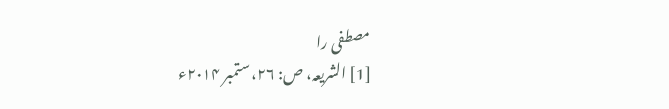مصطفی را
[1] الشریعہ، ص: ۲۶، ستمبر ۲۰۱۴ء